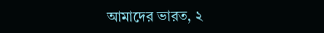আমাদের ভারত, ২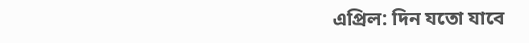এপ্রিল: দিন যতো যাবে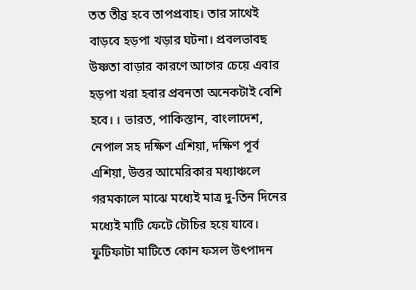তত তীব্র হবে তাপপ্রবাহ। তার সাথেই বাড়বে হড়পা খড়ার ঘটনা। প্রবলভাবছ উষ্ণতা বাড়ার কারণে আগের চেয়ে এবার হড়পা খরা হবার প্রবনতা অনেকটাই বেশি হবে। । ভারত, পাকিস্তান, বাংলাদেশ, নেপাল সহ দক্ষিণ এশিয়া, দক্ষিণ পূর্ব এশিয়া, উত্তর আমেরিকার মধ্যাঞ্চলে গরমকালে মাঝে মধ্যেই মাত্র দু-তিন দিনের মধ্যেই মাটি ফেটে চৌচির হয়ে যাবে। ফুটিফাটা মাটিতে কোন ফসল উৎপাদন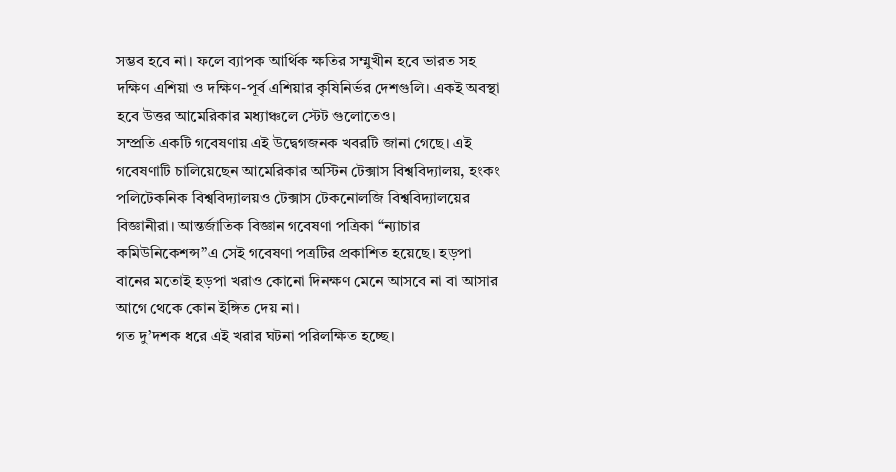সম্ভব হবে না। ফলে ব্যাপক আর্থিক ক্ষতির সম্মুখীন হবে ভারত সহ দক্ষিণ এশিয়া ও দক্ষিণ-পূর্ব এশিয়ার কৃষিনির্ভর দেশগুলি। একই অবস্থা হবে উত্তর আমেরিকার মধ্যাঞ্চলে স্টেট গুলোতেও।
সম্প্রতি একটি গবেষণায় এই উদ্বেগজনক খবরটি জানা গেছে। এই গবেষণাটি চালিয়েছেন আমেরিকার অস্টিন টেক্সাস বিশ্ববিদ্যালয়, হংকং পলিটেকনিক বিশ্ববিদ্যালয়ও টেক্সাস টেকনোলজি বিশ্ববিদ্যালয়ের বিজ্ঞানীরা। আন্তর্জাতিক বিজ্ঞান গবেষণা পত্রিকা “ন্যাচার কমিউনিকেশন্স”এ সেই গবেষণা পত্রটির প্রকাশিত হয়েছে। হড়পা বানের মতোই হড়পা খরাও কোনো দিনক্ষণ মেনে আসবে না বা আসার আগে থেকে কোন ইঙ্গিত দেয় না।
গত দু’দশক ধরে এই খরার ঘটনা পরিলক্ষিত হচ্ছে।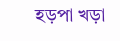হড়পা খড়া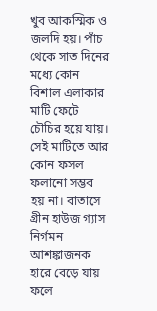খুব আকস্মিক ও জলদি হয়। পাঁচ থেকে সাত দিনের মধ্যে কোন বিশাল এলাকার মাটি ফেটে চৌচির হয়ে যায়। সেই মাটিতে আর কোন ফসল ফলানো সম্ভব হয় না। বাতাসে গ্রীন হাউজ গ্যাস নির্গমন আশঙ্কাজনক হারে বেড়ে যায় ফলে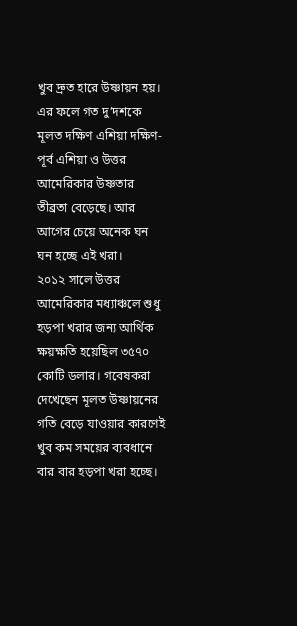খুব দ্রুত হারে উষ্ণায়ন হয়। এর ফলে গত দু’দশকে মূলত দক্ষিণ এশিয়া দক্ষিণ-পূর্ব এশিয়া ও উত্তর আমেরিকার উষ্ণতার তীব্রতা বেড়েছে। আর আগের চেয়ে অনেক ঘন ঘন হচ্ছে এই খরা।
২০১২ সালে উত্তর আমেরিকার মধ্যাঞ্চলে শুধু হড়পা খরার জন্য আর্থিক ক্ষয়ক্ষতি হয়েছিল ৩৫৭০ কোটি ডলার। গবেষকরা দেখেছেন মূলত উষ্ণায়নের গতি বেড়ে যাওয়ার কারণেই খুব কম সময়ের ব্যবধানে বার বার হড়পা খরা হচ্ছে।